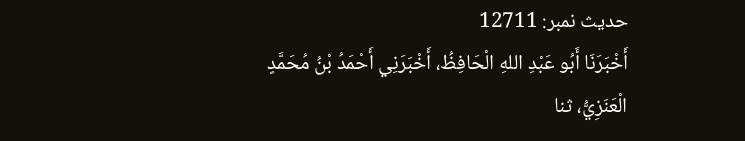حدیث نمبر: 12711
أَخْبَرَنَا أَبُو عَبْدِ اللهِ الْحَافِظُ، أَخْبَرَنِي أَحْمَدُ بْنُ مُحَمَّدٍ الْعَنَزِيُّ، ثنا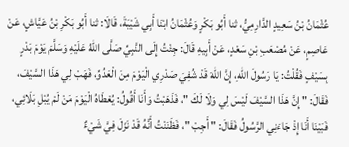عُثْمَانُ بْنُ سَعِيدٍ الدَّارِمِيُّ، ثنا أَبُو بَكْرٍ وَعُثْمَانُ ابْنَا أَبِي شَيْبَةَ، قَالَا: ثنا أَبُو بَكْرِ بْنُ عَيَّاشٍ، عَنْ عَاصِمٍ، عَنْ مُصْعَبِ بْنِ سَعْدٍ، عَنْ أَبِيهِ قَالَ: جِئْتُ إِلَى النَّبِيِّ صَلَّى اللهُ عَلَيْهِ وَسَلَّمَ يَوْمَ بَدْرٍ بِسَيْفٍ فَقُلْتُ: يَا رَسُولَ اللهِ، إِنَّ اللهَ قَدْ شُفِيَ صَدْرِي الْيَوْمَ مِنَ الْعَدُوِّ، فَهَبْ لِي هَذَا السَّيْفَ، فَقَالَ: " إِنَّ هَذَا السَّيْفَ لَيْسَ لِي وَلَا لَكَ "، فَذَهَبْتُ وَأَنَا أَقُولُ: يُعْطَاهُ الْيَوْمَ مَنْ لَمْ يُبْلِ بَلَائِي، فَبَيْنَا أَنَا إِذْ جَاءَنِي الرَّسُولُ فَقَالَ: " أَجِبْ "، فَظَنَنْتُ أَنَّهُ قَدْ نَزَلَ فِيَّ شَيْءٌ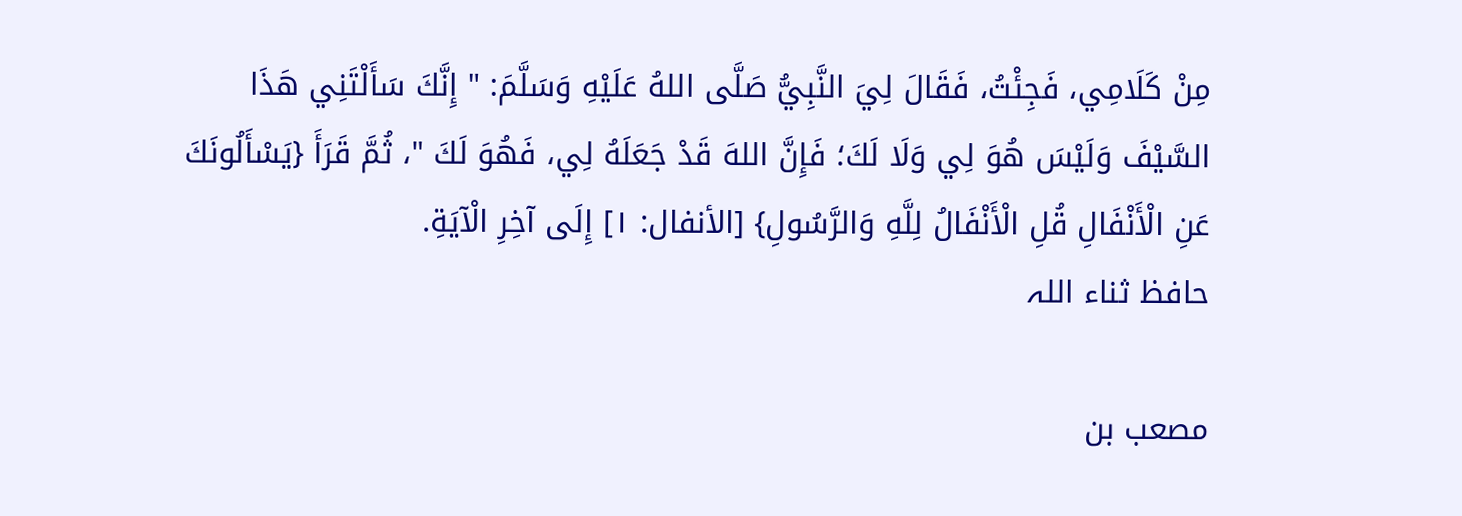مِنْ كَلَامِي، فَجِئْتُ، فَقَالَ لِيَ النَّبِيُّ صَلَّى اللهُ عَلَيْهِ وَسَلَّمَ: " إِنَّكَ سَأَلْتَنِي هَذَا السَّيْفَ وَلَيْسَ هُوَ لِي وَلَا لَكَ؛ فَإِنَّ اللهَ قَدْ جَعَلَهُ لِي، فَهُوَ لَكَ "، ثُمَّ قَرَأَ {يَسْأَلُونَكَ عَنِ الْأَنْفَالِ قُلِ الْأَنْفَالُ لِلَّهِ وَالرَّسُولِ} [الأنفال: ١] إِلَى آخِرِ الْآيَةِ.
حافظ ثناء اللہ

مصعب بن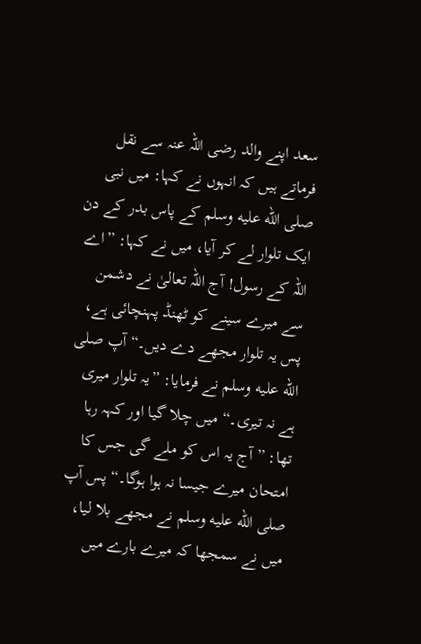سعد اپنے والد رضی اللہ عنہ سے نقل فرماتے ہیں کہ انہوں نے کہا: میں نبی صلى الله عليه وسلم کے پاس بدر کے دن ایک تلوار لے کر آیا، میں نے کہا: ”اے اللہ کے رسول! آج اللہ تعالیٰ نے دشمن سے میرے سینے کو ٹھنڈ پہنچائی ہے، پس یہ تلوار مجھے دے دیں۔“ آپ صلى الله عليه وسلم نے فرمایا: ”یہ تلوار میری ہے نہ تیری۔“ میں چلا گیا اور کہہ رہا تھا: ”آج یہ اس کو ملے گی جس کا امتحان میرے جیسا نہ ہوا ہوگا۔“ پس آپ صلى الله عليه وسلم نے مجھے بلا لیا، میں نے سمجھا کہ میرے بارے میں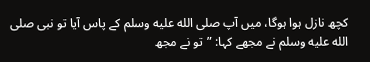کچھ نازل ہوا ہوگا، میں آپ صلى الله عليه وسلم کے پاس آیا تو نبی صلى الله عليه وسلم نے مجھے کہا: ”تو نے مجھ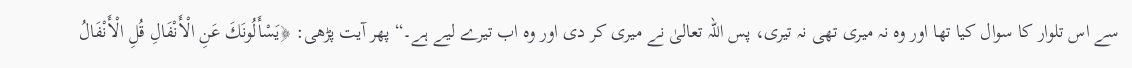سے اس تلوار کا سوال کیا تھا اور وہ نہ میری تھی نہ تیری، پس اللہ تعالیٰ نے میری کر دی اور وہ اب تیرے لیے ہے۔“ پھر آیت پڑھی: ﴿يَسْأَلُونَكَ عَنِ الْأَنْفَالِ قُلِ الْأَنْفَالُ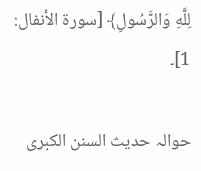لِلَّهِ وَالرَّسُولِ﴾ [سورة الأنفال: 1]۔

حوالہ حدیث السنن الكبرى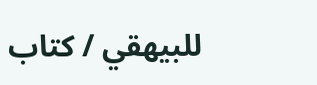للبيهقي / كتاب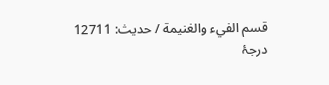قسم الفيء والغنيمة / حدیث: 12711
درجۂ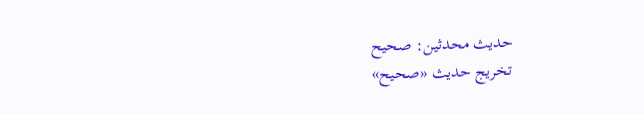حدیث محدثین: صحيح
تخریج حدیث «صحيح»